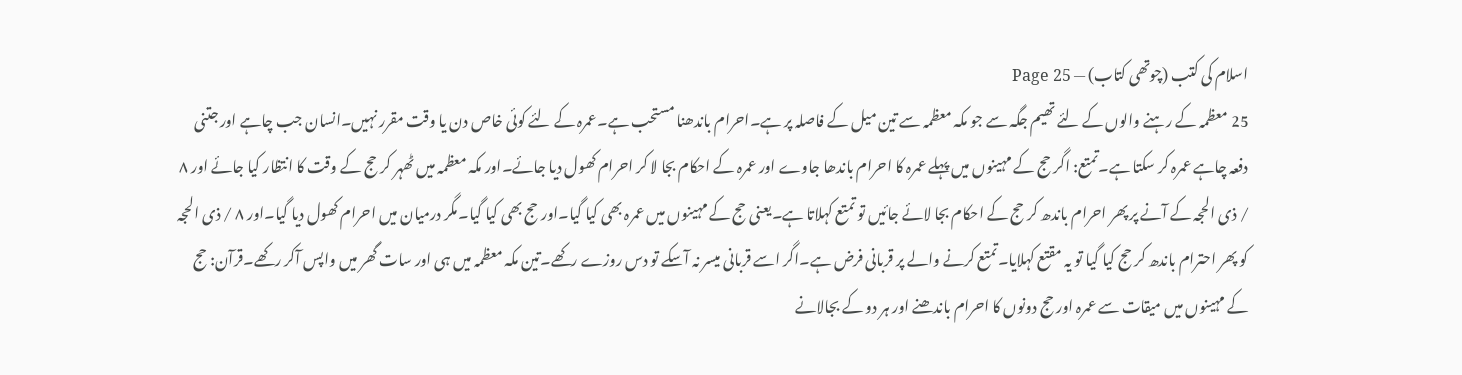اسلام کی کتب (چوتھی کتاب) — Page 25
25 معظمہ کے رہنے والوں کے لئے تھیم جگہ سے جو مکہ معظمہ سے تین میل کے فاصلہ پر ہے۔احرام باندھنا مستحب ہے۔عمرہ کے لئے کوئی خاص دن یا وقت مقرر نہیں۔انسان جب چاہے اور جتنی دفعہ چاہے عمرہ کر سکتا ہے۔تمتع: اگر حج کے مہینوں میں پہلے عمرہ کا احرام باندھا جاوے اور عمرہ کے احکام بجا لا کر احرام کھول دیا جائے۔اور مکہ معظمہ میں ٹھہر کر حج کے وقت کا انتظار کیا جائے اور ۸ / ذی الحجہ کے آنے پر پھر احرام باندھ کر حج کے احکام بجا لائے جائیں تو تمتع کہلاتا ہے۔یعنی حج کے مہینوں میں عمرہ بھی کیا گیا۔اور حج بھی کیا گیا۔مگر درمیان میں احرام کھول دیا گیا۔اور ۸ / ذی الحجہ کو پھر احترام باندھ کر حج کیا گیا تو یہ مقتع کہلایا۔تمتع کرنے والے پر قربانی فرض ہے۔اگر اسے قربانی میسر نہ آسکے تو دس روزے رکھے۔تین مکہ معظمہ میں ہی اور سات گھر میں واپس آکر رکھے۔قرآن: حج کے مہینوں میں میقات سے عمرہ اور حج دونوں کا احرام باندھنے اور ہر دو کے بجالانے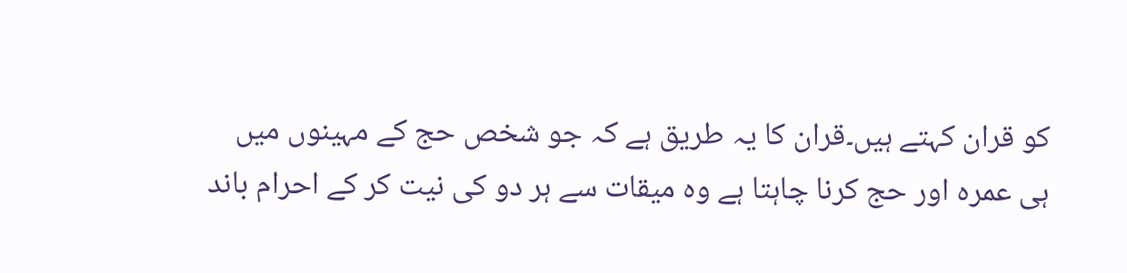کو قران کہتے ہیں۔قران کا یہ طریق ہے کہ جو شخص حج کے مہینوں میں ہی عمرہ اور حج کرنا چاہتا ہے وہ میقات سے ہر دو کی نیت کر کے احرام باند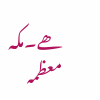ھے۔مکہ معظمہ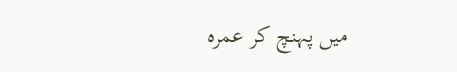میں پہنچ کر عمرہ